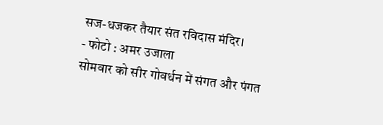सज-धजकर तैयार संत रविदास मंदिर।
- फोटो : अमर उजाला
सोमवार को सीर गोवर्धन में संगत और पंगत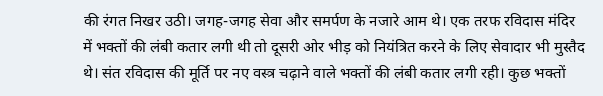की रंगत निखर उठी। जगह-जगह सेवा और समर्पण के नजारे आम थे। एक तरफ रविदास मंदिर में भक्तों की लंबी कतार लगी थी तो दूसरी ओर भीड़ को नियंत्रित करने के लिए सेवादार भी मुस्तैद थे। संत रविदास की मूर्ति पर नए वस्त्र चढ़ाने वाले भक्तों की लंबी कतार लगी रही। कुछ भक्तों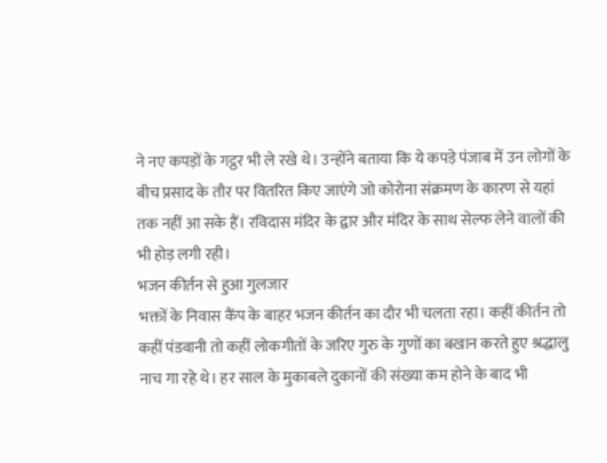ने नए कपड़ों के गट्ठर भी ले रखे थे। उन्होंने बताया कि ये कपड़े पंजाब में उन लोगों के बीच प्रसाद के तौर पर वितरित किए जाएंगे जो कोरोना संक्रमण के कारण से यहां तक नहीं आ सके हैं। रविदास मंदिर के द्वार और मंदिर के साथ सेल्फ लेने वालों की भी होड़ लगी रही।
भजन कीर्तन से हुआ गुलजार
भक्तों के निवास कैंप के बाहर भजन कीर्तन का दौर भी चलता रहा। कहीं कीर्तन तो कहीं पंडवानी तो कहीं लोकगीतों के जरिए गुरु के गुणों का बखान करते हुए श्रद्धालु नाच गा रहे थे। हर साल के मुकाबले दुकानों की संख्या कम होने के बाद भी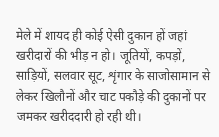मेले में शायद ही कोई ऐसी दुकान हों जहां खरीदारों की भीड़ न हो। जूतियों, कपड़ों, साड़ियों, सलवार सूट, शृंगार के साजोसामान से लेकर खिलौनों और चाट पकौड़े की दुकानों पर जमकर खरीददारी हो रही थी।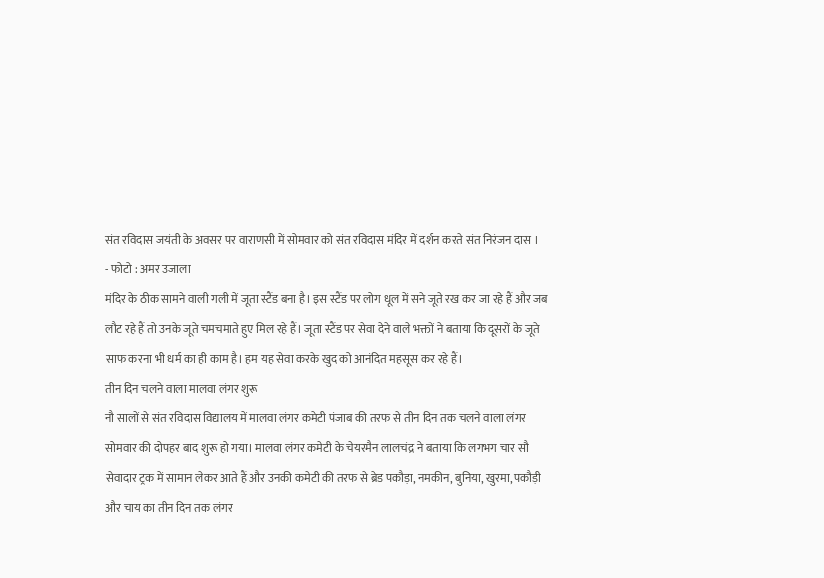संत रविदास जयंती के अवसर पर वाराणसी में सोमवार को संत रविदास मंदिर में दर्शन करते संत निरंजन दास ।
- फोटो : अमर उजाला
मंदिर के ठीक सामने वाली गली में जूता स्टैंड बना है। इस स्टैंड पर लोग धूल में सने जूते रख कर जा रहे हैं और जब लौट रहे हैं तो उनके जूते चमचमाते हुए मिल रहे हैं। जूता स्टैंड पर सेवा देने वाले भक्तों ने बताया कि दूसरों के जूते साफ करना भी धर्म का ही काम है। हम यह सेवा करके खुद को आनंदित महसूस कर रहे हैं।
तीन दिन चलने वाला मालवा लंगर शुरू
नौ सालों से संत रविदास विद्यालय में मालवा लंगर कमेटी पंजाब की तरफ से तीन दिन तक चलने वाला लंगर सोमवार की दोपहर बाद शुरू हो गया। मालवा लंगर कमेटी के चेयरमैन लालचंद्र ने बताया कि लगभग चार सौ सेवादार ट्रक में सामान लेकर आते हैं और उनकी कमेटी की तरफ से ब्रेड पकौड़ा, नमकीन, बुनिया, खुरमा, पकौड़ी और चाय का तीन दिन तक लंगर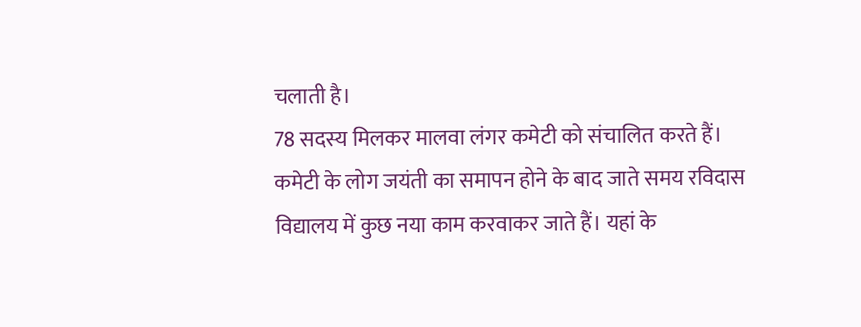चलाती है।
78 सदस्य मिलकर मालवा लंगर कमेटी को संचालित करते हैं। कमेटी के लोग जयंती का समापन होने के बाद जाते समय रविदास विद्यालय में कुछ नया काम करवाकर जाते हैं। यहां के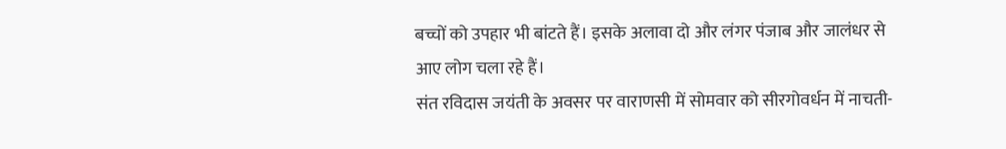बच्चों को उपहार भी बांटते हैं। इसके अलावा दो और लंगर पंजाब और जालंधर से आए लोग चला रहे हैं।
संत रविदास जयंती के अवसर पर वाराणसी में सोमवार को सीरगोवर्धन में नाचती-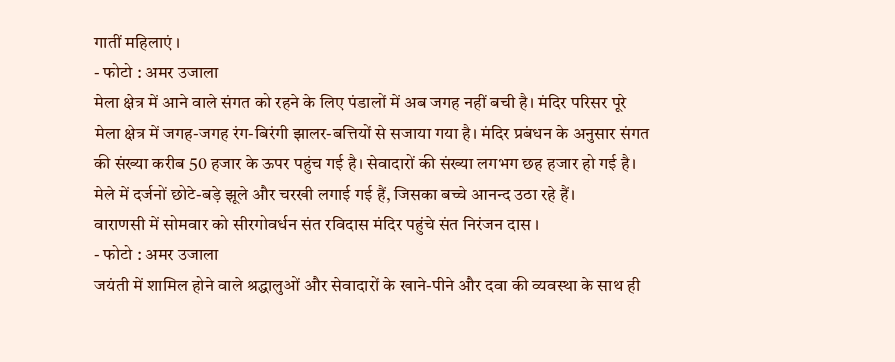गातीं महिलाएं ।
- फोटो : अमर उजाला
मेला क्षेत्र में आने वाले संगत को रहने के लिए पंडालों में अब जगह नहीं बची है। मंदिर परिसर पूरे मेला क्षेत्र में जगह-जगह रंग-बिरंगी झालर-बत्तियों से सजाया गया है। मंदिर प्रबंधन के अनुसार संगत की संख्या करीब 50 हजार के ऊपर पहुंच गई है। सेवादारों की संख्या लगभग छह हजार हो गई है। मेले में दर्जनों छोटे-बड़े झूले और चरखी लगाई गई हैं, जिसका बच्चे आनन्द उठा रहे हैं।
वाराणसी में सोमवार को सीरगोवर्धन संत रविदास मंदिर पहुंचे संत निरंजन दास ।
- फोटो : अमर उजाला
जयंती में शामिल होने वाले श्रद्धालुओं और सेवादारों के खाने-पीने और दवा की व्यवस्था के साथ ही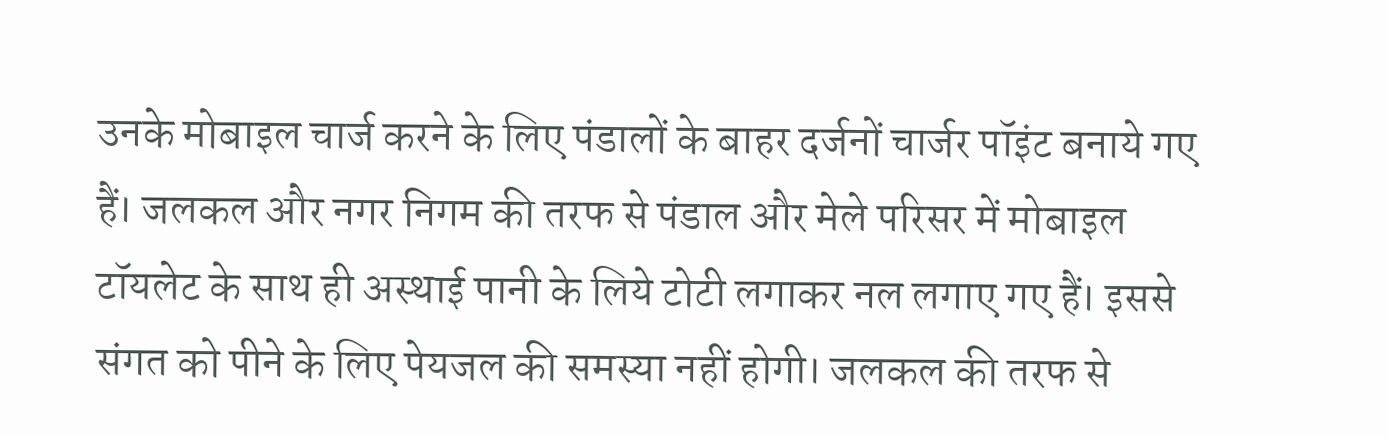उनके मोबाइल चार्ज करने के लिए पंडालों के बाहर दर्जनों चार्जर पॉइंट बनाये गए हैं। जलकल और नगर निगम की तरफ से पंडाल और मेले परिसर में मोबाइल टॉयलेट के साथ ही अस्थाई पानी के लिये टोटी लगाकर नल लगाए गए हैं। इससे संगत को पीने के लिए पेयजल की समस्या नहीं होगी। जलकल की तरफ से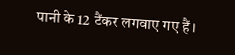पानी के 12 टैंकर लगवाए गए हैं।